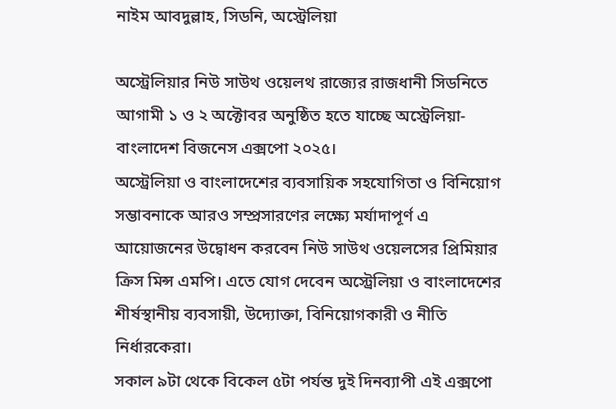নাইম আবদুল্লাহ, সিডনি, অস্ট্রেলিয়া

অস্ট্রেলিয়ার নিউ সাউথ ওয়েলথ রাজ্যের রাজধানী সিডনিতে আগামী ১ ও ২ অক্টোবর অনুষ্ঠিত হতে যাচ্ছে অস্ট্রেলিয়া-বাংলাদেশ বিজনেস এক্সপো ২০২৫।
অস্ট্রেলিয়া ও বাংলাদেশের ব্যবসায়িক সহযোগিতা ও বিনিয়োগ সম্ভাবনাকে আরও সম্প্রসারণের লক্ষ্যে মর্যাদাপূর্ণ এ আয়োজনের উদ্বোধন করবেন নিউ সাউথ ওয়েলসের প্রিমিয়ার ক্রিস মিন্স এমপি। এতে যোগ দেবেন অস্ট্রেলিয়া ও বাংলাদেশের শীর্ষস্থানীয় ব্যবসায়ী, উদ্যোক্তা, বিনিয়োগকারী ও নীতি নির্ধারকেরা।
সকাল ৯টা থেকে বিকেল ৫টা পর্যন্ত দুই দিনব্যাপী এই এক্সপো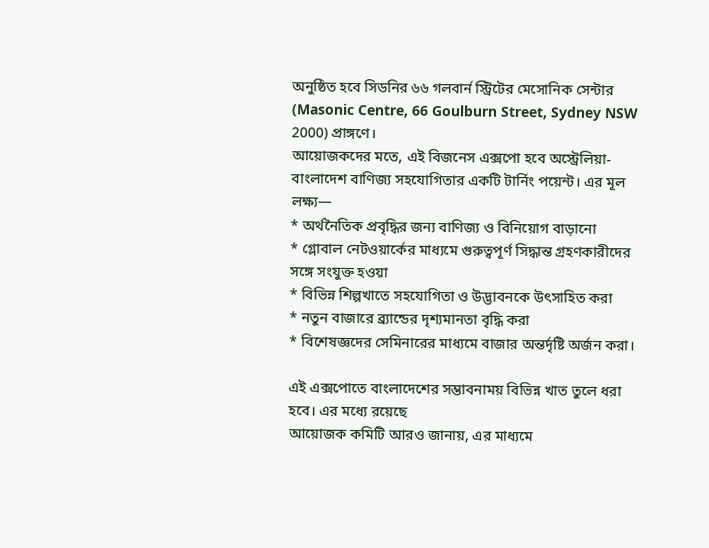অনুষ্ঠিত হবে সিডনির ৬৬ গলবার্ন স্ট্রিটের মেসোনিক সেন্টার (Masonic Centre, 66 Goulburn Street, Sydney NSW 2000) প্রাঙ্গণে।
আয়োজকদের মতে, এই বিজনেস এক্সপো হবে অস্ট্রেলিয়া-বাংলাদেশ বাণিজ্য সহযোগিতার একটি টার্নিং পয়েন্ট। এর মূল লক্ষ্য—
* অর্থনৈতিক প্রবৃদ্ধির জন্য বাণিজ্য ও বিনিয়োগ বাড়ানো
* গ্লোবাল নেটওয়ার্কের মাধ্যমে গুরুত্বপূর্ণ সিদ্ধান্ত গ্রহণকারীদের সঙ্গে সংযুক্ত হওয়া
* বিভিন্ন শিল্পখাতে সহযোগিতা ও উদ্ভাবনকে উৎসাহিত করা
* নতুন বাজারে ব্র্যান্ডের দৃশ্যমানতা বৃদ্ধি করা
* বিশেষজ্ঞদের সেমিনারের মাধ্যমে বাজার অন্তর্দৃষ্টি অর্জন করা।

এই এক্সপোতে বাংলাদেশের সম্ভাবনাময় বিভিন্ন খাত তুলে ধরা হবে। এর মধ্যে রয়েছে
আয়োজক কমিটি আরও জানায়, এর মাধ্যমে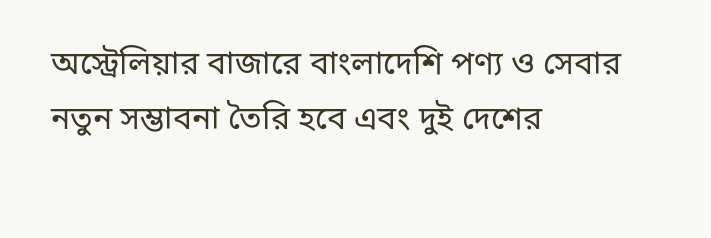অস্ট্রেলিয়ার বাজারে বাংলাদেশি পণ্য ও সেবার নতুন সম্ভাবনা তৈরি হবে এবং দুই দেশের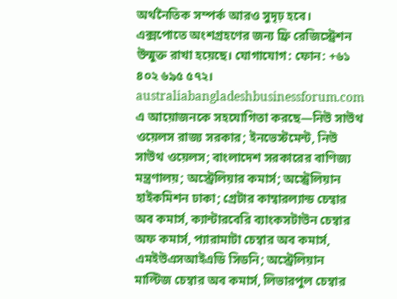অর্থনৈতিক সম্পর্ক আরও সুদৃঢ় হবে।
এক্সপোতে অংশগ্রহণের জন্য ফ্রি রেজিস্ট্রেশন উন্মুক্ত রাখা হয়েছে। যোগাযোগ: ফোন: +৬১ ৪০২ ৬৯৫ ৫৭২। australiabangladeshbusinessforum.com
এ আয়োজনকে সহযোগিতা করছে—নিউ সাউথ ওয়েলস রাজ্য সরকার; ইনভেস্টমেন্ট, নিউ সাউথ ওয়েলস; বাংলাদেশ সরকারের বাণিজ্য মন্ত্রণালয়; অস্ট্রেলিয়ার কমার্স; অস্ট্রেলিয়ান হাইকমিশন ঢাকা; গ্রেটার কাম্বারল্যান্ড চেম্বার অব কমার্স, ক্যান্টারবেরি ব্যাংকসটাউন চেম্বার অফ কমার্স, প্যারামাটা চেম্বার অব কমার্স, এমইউএসআইএডি সিডনি; অস্ট্রেলিয়ান মাল্টিজ চেম্বার অব কমার্স, লিভারপুল চেম্বার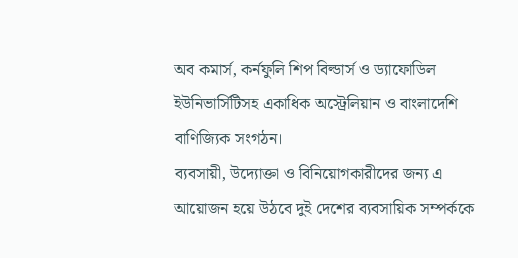অব কমার্স, কর্নফুলি শিপ বিল্ডার্স ও ড্যাফোডিল ইউনিভার্সিটিসহ একাধিক অস্ট্রেলিয়ান ও বাংলাদেশি বাণিজ্যিক সংগঠন।
ব্যবসায়ী, উদ্যোক্তা ও বিনিয়োগকারীদের জন্য এ আয়োজন হয়ে উঠবে দুই দেশের ব্যবসায়িক সম্পর্ককে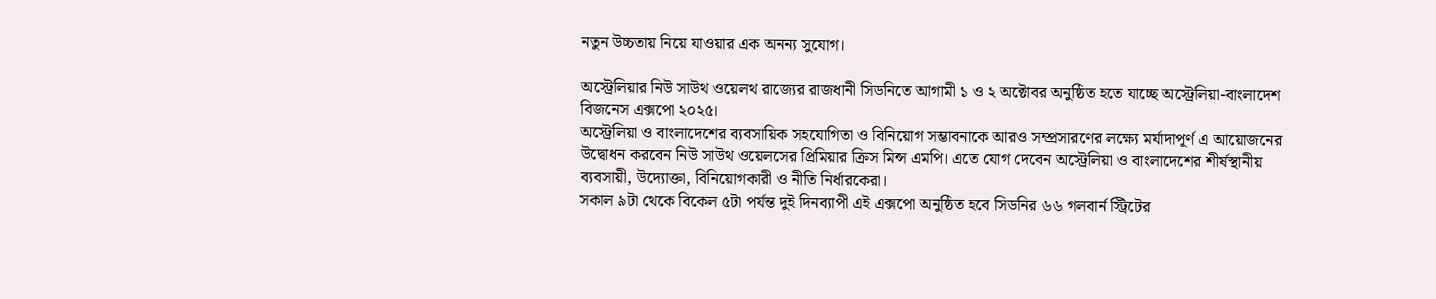নতুন উচ্চতায় নিয়ে যাওয়ার এক অনন্য সুযোগ।

অস্ট্রেলিয়ার নিউ সাউথ ওয়েলথ রাজ্যের রাজধানী সিডনিতে আগামী ১ ও ২ অক্টোবর অনুষ্ঠিত হতে যাচ্ছে অস্ট্রেলিয়া-বাংলাদেশ বিজনেস এক্সপো ২০২৫।
অস্ট্রেলিয়া ও বাংলাদেশের ব্যবসায়িক সহযোগিতা ও বিনিয়োগ সম্ভাবনাকে আরও সম্প্রসারণের লক্ষ্যে মর্যাদাপূর্ণ এ আয়োজনের উদ্বোধন করবেন নিউ সাউথ ওয়েলসের প্রিমিয়ার ক্রিস মিন্স এমপি। এতে যোগ দেবেন অস্ট্রেলিয়া ও বাংলাদেশের শীর্ষস্থানীয় ব্যবসায়ী, উদ্যোক্তা, বিনিয়োগকারী ও নীতি নির্ধারকেরা।
সকাল ৯টা থেকে বিকেল ৫টা পর্যন্ত দুই দিনব্যাপী এই এক্সপো অনুষ্ঠিত হবে সিডনির ৬৬ গলবার্ন স্ট্রিটের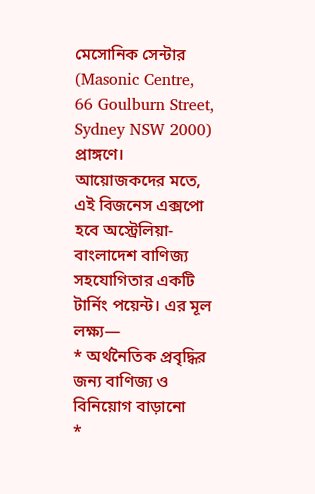মেসোনিক সেন্টার (Masonic Centre, 66 Goulburn Street, Sydney NSW 2000) প্রাঙ্গণে।
আয়োজকদের মতে, এই বিজনেস এক্সপো হবে অস্ট্রেলিয়া-বাংলাদেশ বাণিজ্য সহযোগিতার একটি টার্নিং পয়েন্ট। এর মূল লক্ষ্য—
* অর্থনৈতিক প্রবৃদ্ধির জন্য বাণিজ্য ও বিনিয়োগ বাড়ানো
*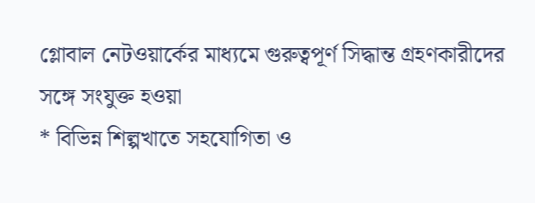গ্লোবাল নেটওয়ার্কের মাধ্যমে গুরুত্বপূর্ণ সিদ্ধান্ত গ্রহণকারীদের সঙ্গে সংযুক্ত হওয়া
* বিভিন্ন শিল্পখাতে সহযোগিতা ও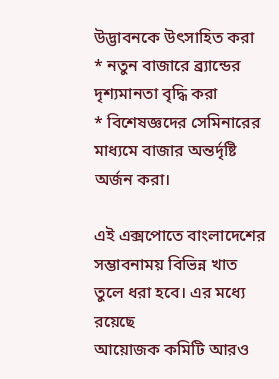উদ্ভাবনকে উৎসাহিত করা
* নতুন বাজারে ব্র্যান্ডের দৃশ্যমানতা বৃদ্ধি করা
* বিশেষজ্ঞদের সেমিনারের মাধ্যমে বাজার অন্তর্দৃষ্টি অর্জন করা।

এই এক্সপোতে বাংলাদেশের সম্ভাবনাময় বিভিন্ন খাত তুলে ধরা হবে। এর মধ্যে রয়েছে
আয়োজক কমিটি আরও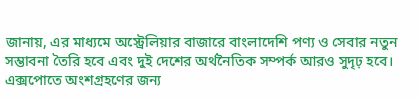জানায়, এর মাধ্যমে অস্ট্রেলিয়ার বাজারে বাংলাদেশি পণ্য ও সেবার নতুন সম্ভাবনা তৈরি হবে এবং দুই দেশের অর্থনৈতিক সম্পর্ক আরও সুদৃঢ় হবে।
এক্সপোতে অংশগ্রহণের জন্য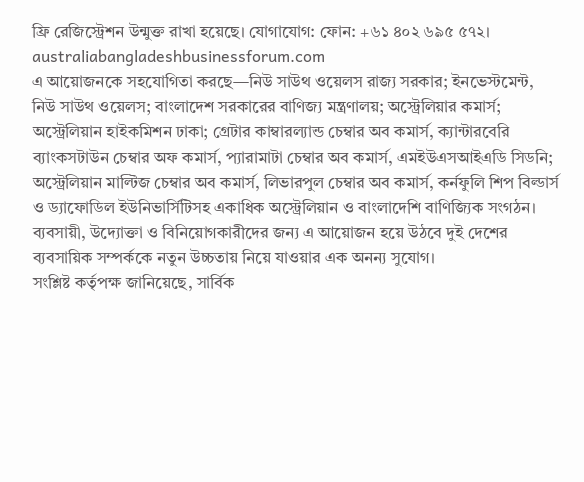ফ্রি রেজিস্ট্রেশন উন্মুক্ত রাখা হয়েছে। যোগাযোগ: ফোন: +৬১ ৪০২ ৬৯৫ ৫৭২। australiabangladeshbusinessforum.com
এ আয়োজনকে সহযোগিতা করছে—নিউ সাউথ ওয়েলস রাজ্য সরকার; ইনভেস্টমেন্ট, নিউ সাউথ ওয়েলস; বাংলাদেশ সরকারের বাণিজ্য মন্ত্রণালয়; অস্ট্রেলিয়ার কমার্স; অস্ট্রেলিয়ান হাইকমিশন ঢাকা; গ্রেটার কাম্বারল্যান্ড চেম্বার অব কমার্স, ক্যান্টারবেরি ব্যাংকসটাউন চেম্বার অফ কমার্স, প্যারামাটা চেম্বার অব কমার্স, এমইউএসআইএডি সিডনি; অস্ট্রেলিয়ান মাল্টিজ চেম্বার অব কমার্স, লিভারপুল চেম্বার অব কমার্স, কর্নফুলি শিপ বিল্ডার্স ও ড্যাফোডিল ইউনিভার্সিটিসহ একাধিক অস্ট্রেলিয়ান ও বাংলাদেশি বাণিজ্যিক সংগঠন।
ব্যবসায়ী, উদ্যোক্তা ও বিনিয়োগকারীদের জন্য এ আয়োজন হয়ে উঠবে দুই দেশের ব্যবসায়িক সম্পর্ককে নতুন উচ্চতায় নিয়ে যাওয়ার এক অনন্য সুযোগ।
সংশ্লিষ্ট কর্তৃপক্ষ জানিয়েছে, সার্বিক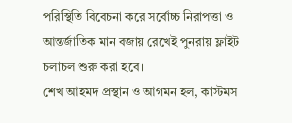পরিস্থিতি বিবেচনা করে সর্বোচ্চ নিরাপত্তা ও আন্তর্জাতিক মান বজায় রেখেই পুনরায় ফ্লাইট চলাচল শুরু করা হবে।
শেখ আহমদ প্রস্থান ও আগমন হল, কাস্টমস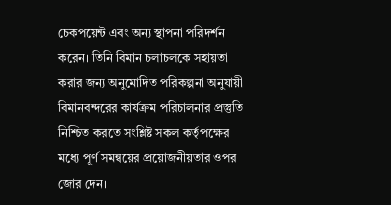চেকপয়েন্ট এবং অন্য স্থাপনা পরিদর্শন করেন। তিনি বিমান চলাচলকে সহায়তা করার জন্য অনুমোদিত পরিকল্পনা অনুযায়ী বিমানবন্দরের কার্যক্রম পরিচালনার প্রস্তুতি নিশ্চিত করতে সংশ্লিষ্ট সকল কর্তৃপক্ষের মধ্যে পূর্ণ সমন্বয়ের প্রয়োজনীয়তার ওপর জোর দেন।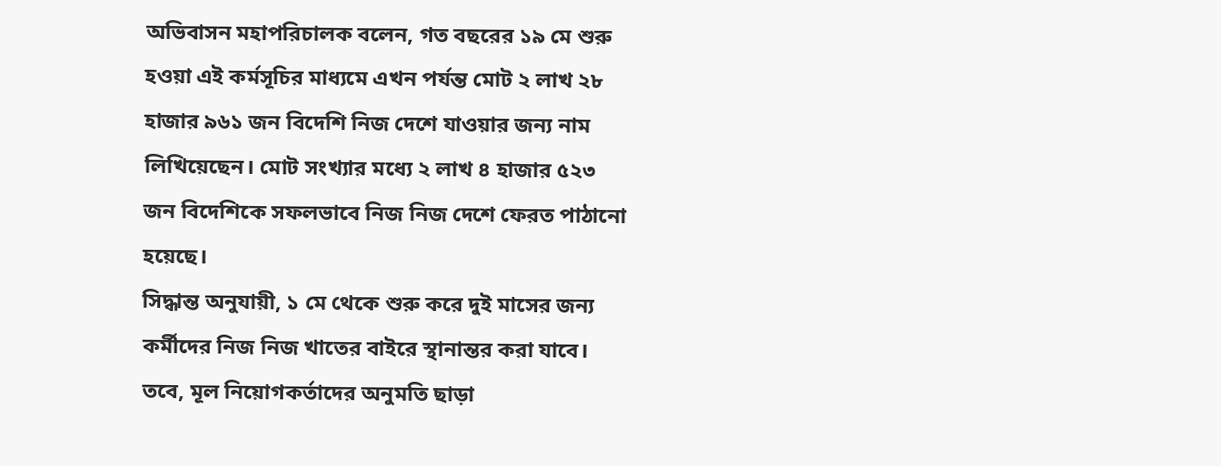অভিবাসন মহাপরিচালক বলেন, গত বছরের ১৯ মে শুরু হওয়া এই কর্মসূচির মাধ্যমে এখন পর্যন্ত মোট ২ লাখ ২৮ হাজার ৯৬১ জন বিদেশি নিজ দেশে যাওয়ার জন্য নাম লিখিয়েছেন। মোট সংখ্যার মধ্যে ২ লাখ ৪ হাজার ৫২৩ জন বিদেশিকে সফলভাবে নিজ নিজ দেশে ফেরত পাঠানো হয়েছে।
সিদ্ধান্ত অনুযায়ী, ১ মে থেকে শুরু করে দুই মাসের জন্য কর্মীদের নিজ নিজ খাতের বাইরে স্থানান্তর করা যাবে। তবে, মূল নিয়োগকর্তাদের অনুমতি ছাড়া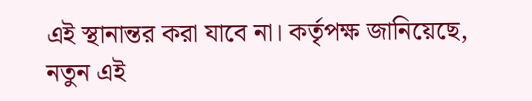এই স্থানান্তর করা যাবে না। কর্তৃপক্ষ জানিয়েছে, নতুন এই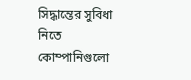সিদ্ধান্তের সুবিধা নিতে কোম্পানিগুলো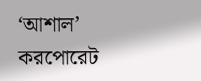‘আশাল’ করপোরেট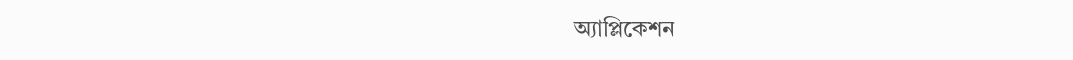অ্যাপ্লিকেশন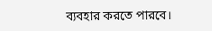ব্যবহার করতে পারবে।